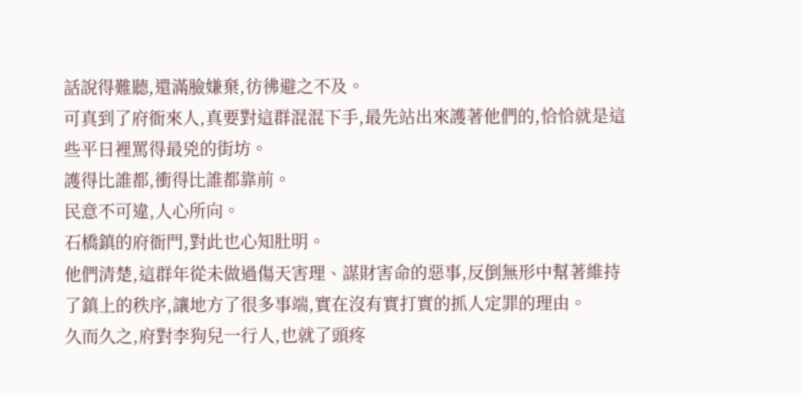話說得難聽,還滿臉嫌棄,彷彿避之不及。
可真到了府衙來人,真要對這群混混下手,最先站出來護著他們的,恰恰就是這些平日裡罵得最兇的街坊。
護得比誰都,衝得比誰都靠前。
民意不可違,人心所向。
石橋鎮的府衙門,對此也心知肚明。
他們清楚,這群年從未做過傷天害理、謀財害命的惡事,反倒無形中幫著維持了鎮上的秩序,讓地方了很多事端,實在沒有實打實的抓人定罪的理由。
久而久之,府對李狗兒一行人,也就了頭疼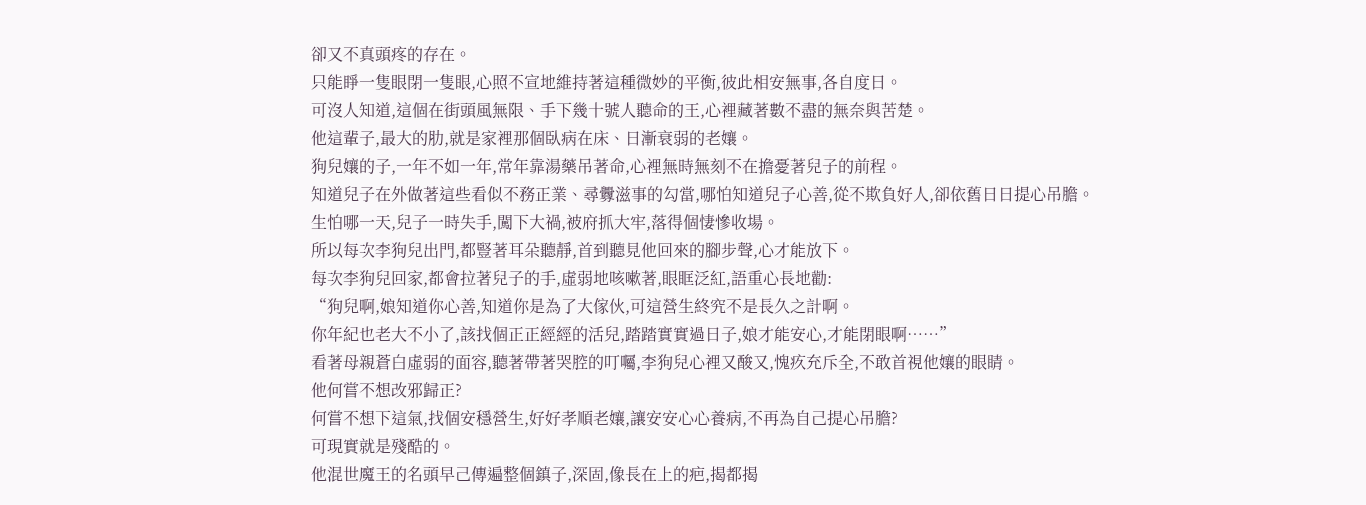卻又不真頭疼的存在。
只能睜一隻眼閉一隻眼,心照不宣地維持著這種微妙的平衡,彼此相安無事,各自度日。
可沒人知道,這個在街頭風無限、手下幾十號人聽命的王,心裡藏著數不盡的無奈與苦楚。
他這輩子,最大的肋,就是家裡那個臥病在床、日漸衰弱的老孃。
狗兒孃的子,一年不如一年,常年靠湯藥吊著命,心裡無時無刻不在擔憂著兒子的前程。
知道兒子在外做著這些看似不務正業、尋釁滋事的勾當,哪怕知道兒子心善,從不欺負好人,卻依舊日日提心吊膽。
生怕哪一天,兒子一時失手,闖下大禍,被府抓大牢,落得個悽慘收場。
所以每次李狗兒出門,都豎著耳朵聽靜,首到聽見他回來的腳步聲,心才能放下。
每次李狗兒回家,都會拉著兒子的手,虛弱地咳嗽著,眼眶泛紅,語重心長地勸:
“狗兒啊,娘知道你心善,知道你是為了大傢伙,可這營生終究不是長久之計啊。
你年紀也老大不小了,該找個正正經經的活兒,踏踏實實過日子,娘才能安心,才能閉眼啊……”
看著母親蒼白虛弱的面容,聽著帶著哭腔的叮囑,李狗兒心裡又酸又,愧疚充斥全,不敢首視他孃的眼睛。
他何嘗不想改邪歸正?
何嘗不想下這氣,找個安穩營生,好好孝順老孃,讓安安心心養病,不再為自己提心吊膽?
可現實就是殘酷的。
他混世魔王的名頭早己傳遍整個鎮子,深固,像長在上的疤,揭都揭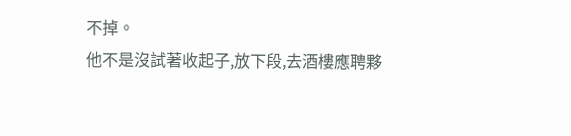不掉。
他不是沒試著收起子,放下段,去酒樓應聘夥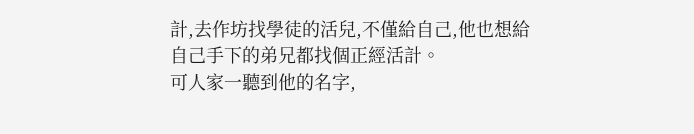計,去作坊找學徒的活兒,不僅給自己,他也想給自己手下的弟兄都找個正經活計。
可人家一聽到他的名字,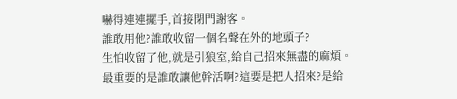嚇得連連擺手,首接閉門謝客。
誰敢用他?誰敢收留一個名聲在外的地頭子?
生怕收留了他,就是引狼室,給自己招來無盡的麻煩。
最重要的是誰敢讓他幹活啊?這要是把人招來?是給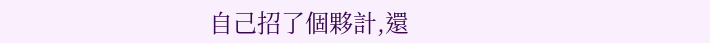自己招了個夥計,還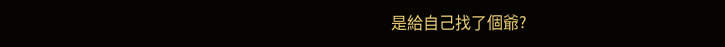是給自己找了個爺?